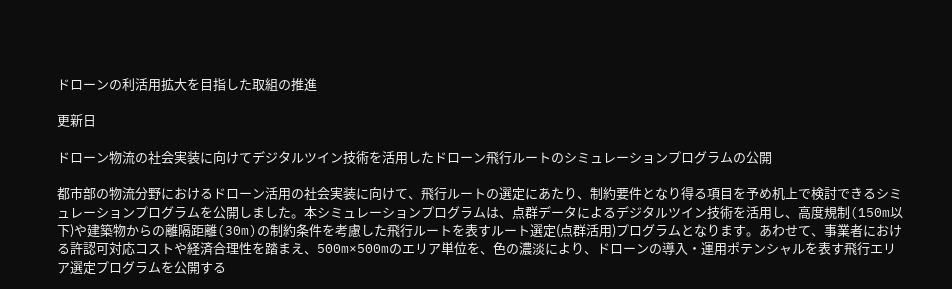ドローンの利活用拡大を目指した取組の推進

更新日

ドローン物流の社会実装に向けてデジタルツイン技術を活用したドローン飛行ルートのシミュレーションプログラムの公開

都市部の物流分野におけるドローン活用の社会実装に向けて、飛行ルートの選定にあたり、制約要件となり得る項目を予め机上で検討できるシミュレーションプログラムを公開しました。本シミュレーションプログラムは、点群データによるデジタルツイン技術を活用し、高度規制(150m以下)や建築物からの離隔距離(30m)の制約条件を考慮した飛行ルートを表すルート選定(点群活用)プログラムとなります。あわせて、事業者における許認可対応コストや経済合理性を踏まえ、500m×500mのエリア単位を、色の濃淡により、ドローンの導入・運用ポテンシャルを表す飛行エリア選定プログラムを公開する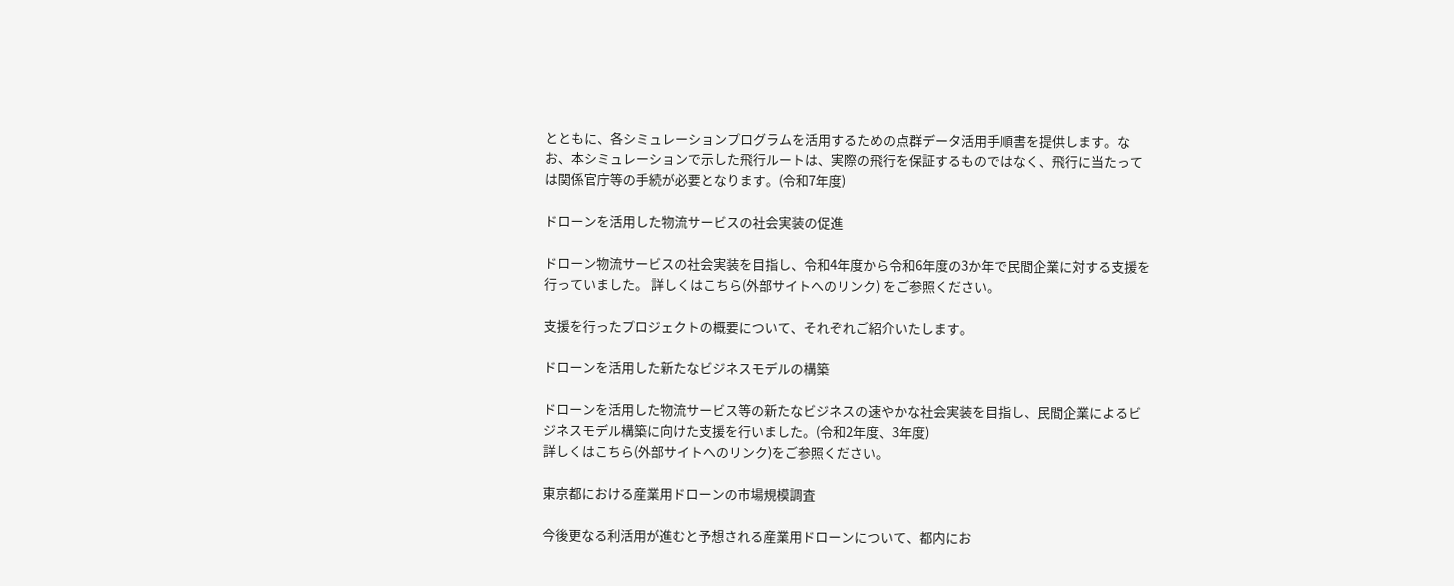とともに、各シミュレーションプログラムを活用するための点群データ活用手順書を提供します。なお、本シミュレーションで示した飛行ルートは、実際の飛行を保証するものではなく、飛行に当たっては関係官庁等の手続が必要となります。(令和7年度)

ドローンを活用した物流サービスの社会実装の促進

ドローン物流サービスの社会実装を目指し、令和4年度から令和6年度の3か年で民間企業に対する支援を行っていました。 詳しくはこちら(外部サイトへのリンク) をご参照ください。

支援を行ったプロジェクトの概要について、それぞれご紹介いたします。

ドローンを活用した新たなビジネスモデルの構築

ドローンを活用した物流サービス等の新たなビジネスの速やかな社会実装を目指し、民間企業によるビジネスモデル構築に向けた支援を行いました。(令和2年度、3年度)
詳しくはこちら(外部サイトへのリンク)をご参照ください。

東京都における産業用ドローンの市場規模調査

今後更なる利活用が進むと予想される産業用ドローンについて、都内にお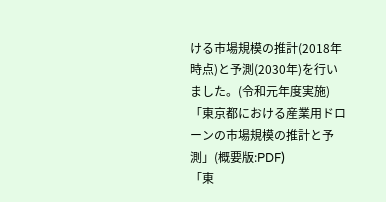ける市場規模の推計(2018年時点)と予測(2030年)を行いました。(令和元年度実施)
「東京都における産業用ドローンの市場規模の推計と予測」(概要版:PDF)
「東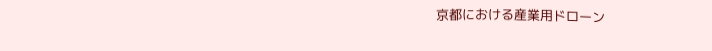京都における産業用ドローン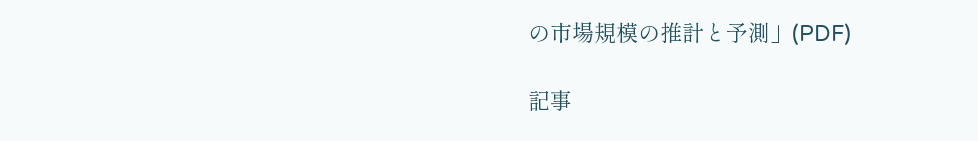の市場規模の推計と予測」(PDF)

記事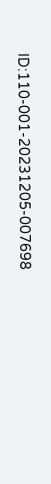ID:110-001-20231205-007698